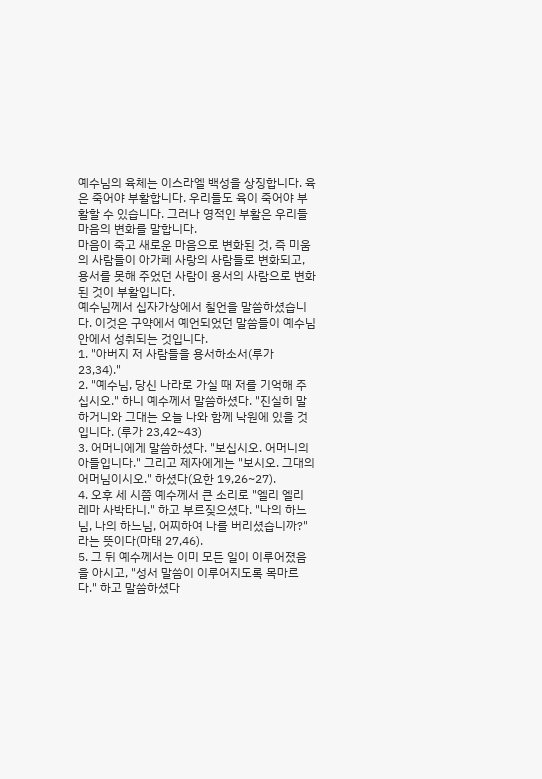예수님의 육체는 이스라엘 백성을 상징합니다. 육은 죽어야 부활합니다. 우리들도 육이 죽어야 부활할 수 있습니다. 그러나 영적인 부활은 우리들 마음의 변화를 말합니다.
마음이 죽고 새로운 마음으로 변화된 것, 즉 미움의 사람들이 아가페 사랑의 사람들로 변화되고, 용서를 못해 주었던 사람이 용서의 사람으로 변화된 것이 부활입니다.
예수님께서 십자가상에서 칠언을 말씀하셨습니다. 이것은 구약에서 예언되었던 말씀들이 예수님 안에서 성취되는 것입니다.
1. "아버지 저 사람들을 용서하소서(루가 23,34)."
2. "예수님, 당신 나라로 가실 때 저를 기억해 주십시오." 하니 예수께서 말씀하셨다. "진실히 말하거니와 그대는 오늘 나와 함께 낙원에 있을 것입니다. (루가 23,42~43)
3. 어머니에게 말씀하셨다. "보십시오. 어머니의 아들입니다." 그리고 제자에게는 "보시오. 그대의 어머님이시오." 하셨다(요한 19,26~27).
4. 오후 세 시쯤 예수께서 큰 소리로 "엘리 엘리 레마 사박타니." 하고 부르짖으셨다. "나의 하느님, 나의 하느님, 어찌하여 나를 버리셨습니까?" 라는 뜻이다(마태 27,46).
5. 그 뒤 예수께서는 이미 모든 일이 이루어졌음을 아시고, "성서 말씀이 이루어지도록 목마르다." 하고 말씀하셨다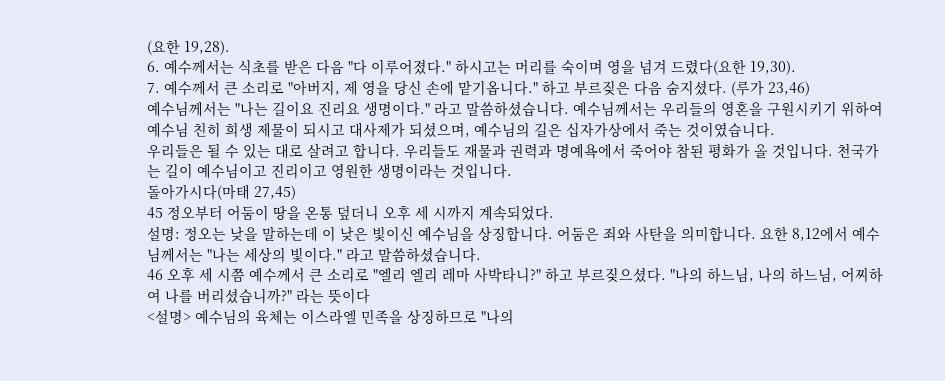(요한 19,28).
6. 예수께서는 식초를 받은 다음 "다 이루어졌다." 하시고는 머리를 숙이며 영을 넘겨 드렸다(요한 19,30).
7. 예수께서 큰 소리로 "아버지, 제 영을 당신 손에 맡기옵니다." 하고 부르짖은 다음 숨지셨다. (루가 23,46)
예수님께서는 "나는 길이요 진리요 생명이다." 라고 말씀하셨습니다. 예수님께서는 우리들의 영혼을 구원시키기 위하여 예수님 친히 희생 제물이 되시고 대사제가 되셨으며, 예수님의 길은 십자가상에서 죽는 것이였습니다.
우리들은 될 수 있는 대로 살려고 합니다. 우리들도 재물과 권력과 명예욕에서 죽어야 참된 평화가 올 것입니다. 천국가는 길이 예수님이고 진리이고 영원한 생명이라는 것입니다.
돌아가시다(마태 27,45)
45 정오부터 어둠이 땅을 온통 덮더니 오후 세 시까지 계속되었다.
설명: 정오는 낮을 말하는데 이 낮은 빛이신 예수님을 상징합니다. 어둠은 죄와 사탄을 의미합니다. 요한 8,12에서 예수님께서는 "나는 세상의 빛이다." 라고 말씀하셨습니다.
46 오후 세 시쯤 예수께서 큰 소리로 "엘리 엘리 레마 사박타니?" 하고 부르짖으셨다. "나의 하느님, 나의 하느님, 어찌하여 나를 버리셨습니까?" 라는 뜻이다
<설명> 예수님의 육체는 이스라엘 민족을 상징하므로 "나의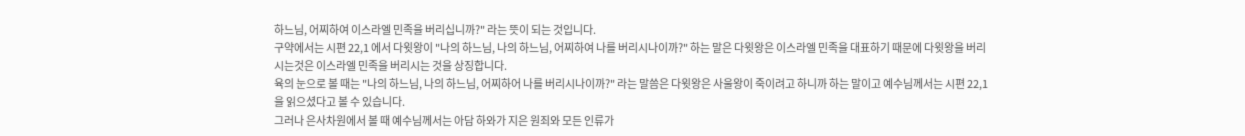하느님, 어찌하여 이스라엘 민족을 버리십니까?" 라는 뜻이 되는 것입니다.
구약에서는 시편 22,1 에서 다윗왕이 "나의 하느님, 나의 하느님, 어찌하여 나를 버리시나이까?" 하는 말은 다윗왕은 이스라엘 민족을 대표하기 때문에 다윗왕을 버리시는것은 이스라엘 민족을 버리시는 것을 상징합니다.
육의 눈으로 볼 때는 "나의 하느님, 나의 하느님, 어찌하어 나를 버리시나이까?" 라는 말씀은 다윗왕은 사울왕이 죽이려고 하니까 하는 말이고 예수님께서는 시편 22,1을 읽으셨다고 볼 수 있습니다.
그러나 은사차원에서 볼 때 예수님께서는 아담 하와가 지은 원죄와 모든 인류가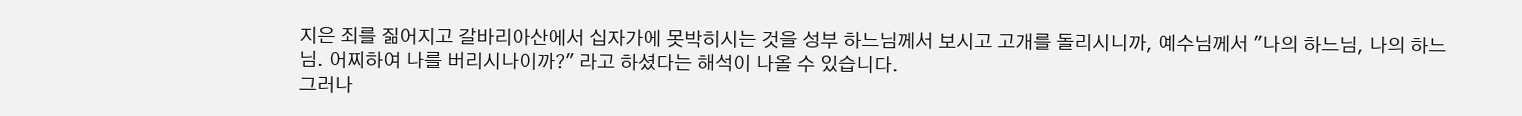지은 죄를 짊어지고 갈바리아산에서 십자가에 못박히시는 것을 성부 하느님께서 보시고 고개를 돌리시니까, 예수님께서 "나의 하느님, 나의 하느님. 어찌하여 나를 버리시나이까?" 라고 하셨다는 해석이 나올 수 있습니다.
그러나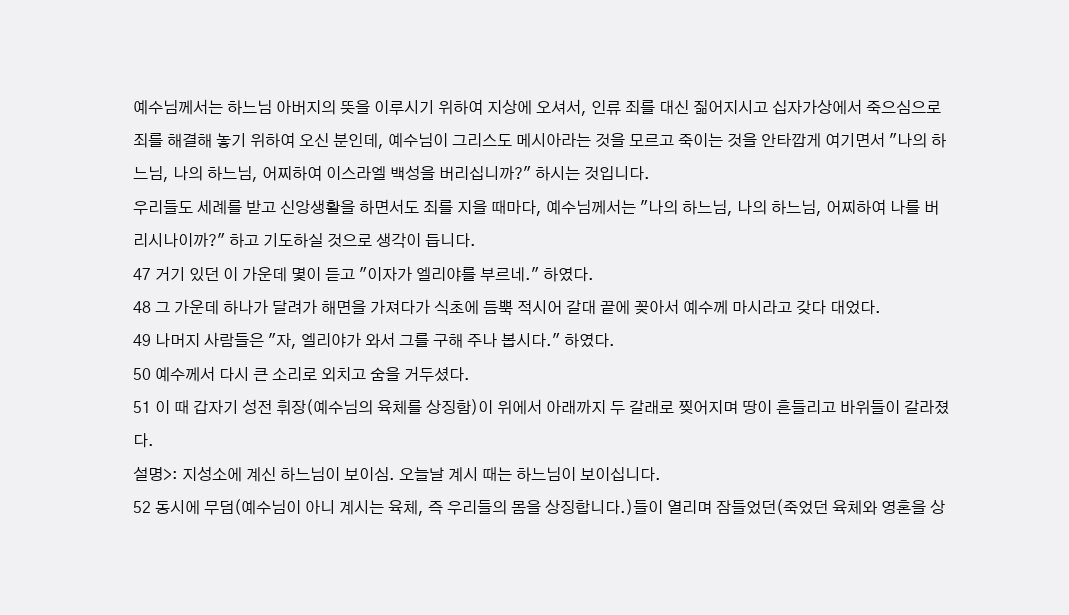예수님께서는 하느님 아버지의 뜻을 이루시기 위하여 지상에 오셔서, 인류 죄를 대신 짊어지시고 십자가상에서 죽으심으로 죄를 해결해 놓기 위하여 오신 분인데, 예수님이 그리스도 메시아라는 것을 모르고 죽이는 것을 안타깝게 여기면서 "나의 하느님, 나의 하느님, 어찌하여 이스라엘 백성을 버리십니까?" 하시는 것입니다.
우리들도 세례를 받고 신앙생활을 하면서도 죄를 지을 때마다, 예수님께서는 "나의 하느님, 나의 하느님, 어찌하여 나를 버리시나이까?" 하고 기도하실 것으로 생각이 듭니다.
47 거기 있던 이 가운데 몇이 듣고 "이자가 엘리야를 부르네." 하였다.
48 그 가운데 하나가 달려가 해면을 가져다가 식초에 듬뿍 적시어 갈대 끝에 꽂아서 예수께 마시라고 갖다 대었다.
49 나머지 사람들은 "자, 엘리야가 와서 그를 구해 주나 봅시다." 하였다.
50 예수께서 다시 큰 소리로 외치고 숨을 거두셨다.
51 이 때 갑자기 성전 휘장(예수님의 육체를 상징함)이 위에서 아래까지 두 갈래로 찢어지며 땅이 흔들리고 바위들이 갈라졌다.
설명>: 지성소에 계신 하느님이 보이심. 오늘날 계시 때는 하느님이 보이십니다.
52 동시에 무덤(예수님이 아니 계시는 육체, 즉 우리들의 몸을 상징합니다.)들이 열리며 잠들었던(죽었던 육체와 영혼을 상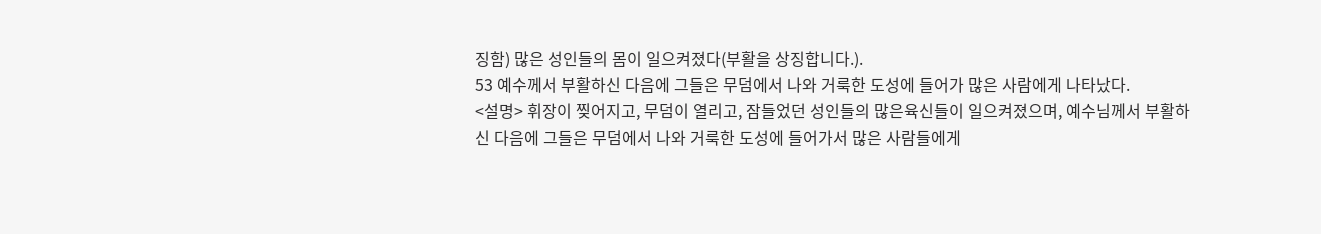징함) 많은 성인들의 몸이 일으켜졌다(부활을 상징합니다.).
53 예수께서 부활하신 다음에 그들은 무덤에서 나와 거룩한 도성에 들어가 많은 사람에게 나타났다.
<설명> 휘장이 찢어지고, 무덤이 열리고, 잠들었던 성인들의 많은육신들이 일으켜졌으며, 예수님께서 부활하신 다음에 그들은 무덤에서 나와 거룩한 도성에 들어가서 많은 사람들에게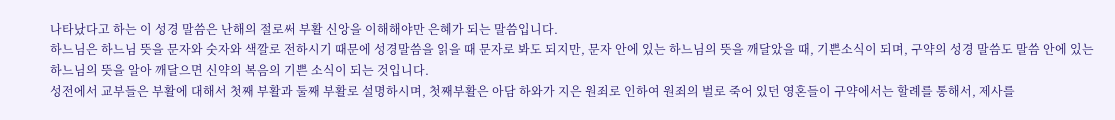나타났다고 하는 이 성경 말씀은 난해의 절로써 부활 신앙을 이해해야만 은혜가 되는 말씀입니다.
하느님은 하느님 뜻을 문자와 숫자와 색깔로 전하시기 때문에 성경말씀을 읽을 때 문자로 봐도 되지만, 문자 안에 있는 하느님의 뜻을 깨달았을 때, 기쁜소식이 되며, 구약의 성경 말씀도 말씀 안에 있는 하느님의 뜻을 알아 깨달으면 신약의 복음의 기쁜 소식이 되는 것입니다.
성전에서 교부들은 부활에 대해서 첫째 부활과 둘째 부활로 설명하시며, 첫째부활은 아담 하와가 지은 원죄로 인하여 원죄의 벌로 죽어 있던 영혼들이 구약에서는 할례를 통해서, 제사를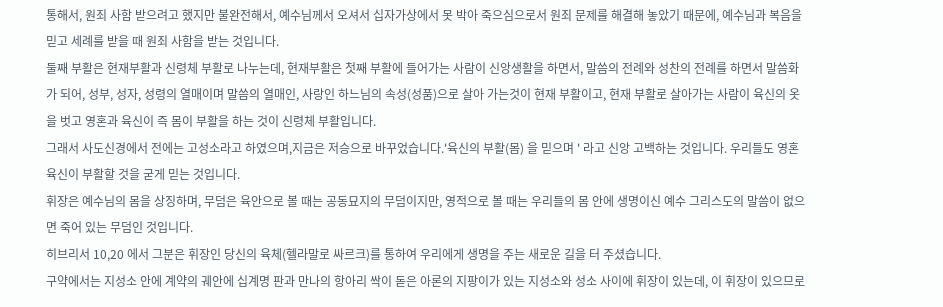통해서, 원죄 사함 받으려고 했지만 불완전해서, 예수님께서 오셔서 십자가상에서 못 박아 죽으심으로서 원죄 문제를 해결해 놓았기 때문에, 예수님과 복음을 믿고 세례를 받을 때 원죄 사함을 받는 것입니다.
둘째 부활은 현재부활과 신령체 부활로 나누는데, 현재부활은 첫째 부활에 들어가는 사람이 신앙생활을 하면서, 말씀의 전례와 성찬의 전례를 하면서 말씀화가 되어, 성부, 성자, 성령의 열매이며 말씀의 열매인, 사랑인 하느님의 속성(성품)으로 살아 가는것이 현재 부활이고, 현재 부활로 살아가는 사람이 육신의 옷을 벗고 영혼과 육신이 즉 몸이 부활을 하는 것이 신령체 부활입니다.
그래서 사도신경에서 전에는 고성소라고 하였으며,지금은 저승으로 바꾸었습니다.'육신의 부활(몸) 을 믿으며 ' 라고 신앙 고백하는 것입니다. 우리들도 영혼 육신이 부활할 것을 굳게 믿는 것입니다.
휘장은 예수님의 몸을 상징하며, 무덤은 육안으로 볼 때는 공동묘지의 무덤이지만, 영적으로 볼 때는 우리들의 몸 안에 생명이신 예수 그리스도의 말씀이 없으면 죽어 있는 무덤인 것입니다.
히브리서 10,20 에서 그분은 휘장인 당신의 육체(헬라말로 싸르크)를 통하여 우리에게 생명을 주는 새로운 길을 터 주셨습니다.
구약에서는 지성소 안에 계약의 궤안에 십계명 판과 만나의 항아리 싹이 돋은 아론의 지팡이가 있는 지성소와 성소 사이에 휘장이 있는데, 이 휘장이 있으므로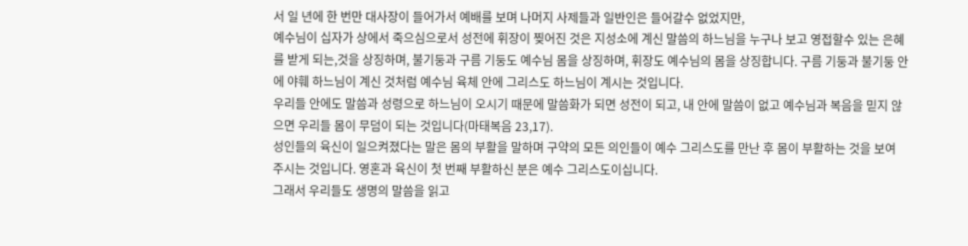서 일 년에 한 번만 대사장이 들어가서 예배를 보며 나머지 사제들과 일반인은 들어갈수 없었지만,
예수님이 십자가 상에서 죽으심으로서 성전에 휘장이 찢어진 것은 지성소에 계신 말씀의 하느님을 누구나 보고 영접할수 있는 은혜를 받게 되는,것을 상징하며, 불기둥과 구름 기둥도 예수님 몸을 상징하며, 휘장도 예수님의 몸을 상징합니다. 구름 기둥과 불기둥 안에 야훼 하느님이 계신 것처럼 예수님 육체 안에 그리스도 하느님이 계시는 것입니다.
우리들 안에도 말씀과 성령으로 하느님이 오시기 때문에 말씀화가 되면 성전이 되고, 내 안에 말씀이 없고 예수님과 복음을 믿지 않으면 우리들 몸이 무덤이 되는 것입니다(마태복음 23,17).
성인들의 육신이 일으켜졌다는 말은 몸의 부활을 말하며 구약의 모든 의인들이 예수 그리스도를 만난 후 몸이 부활하는 것을 보여 주시는 것입니다. 영혼과 육신이 첫 번째 부활하신 분은 예수 그리스도이십니다.
그래서 우리들도 생명의 말씀을 읽고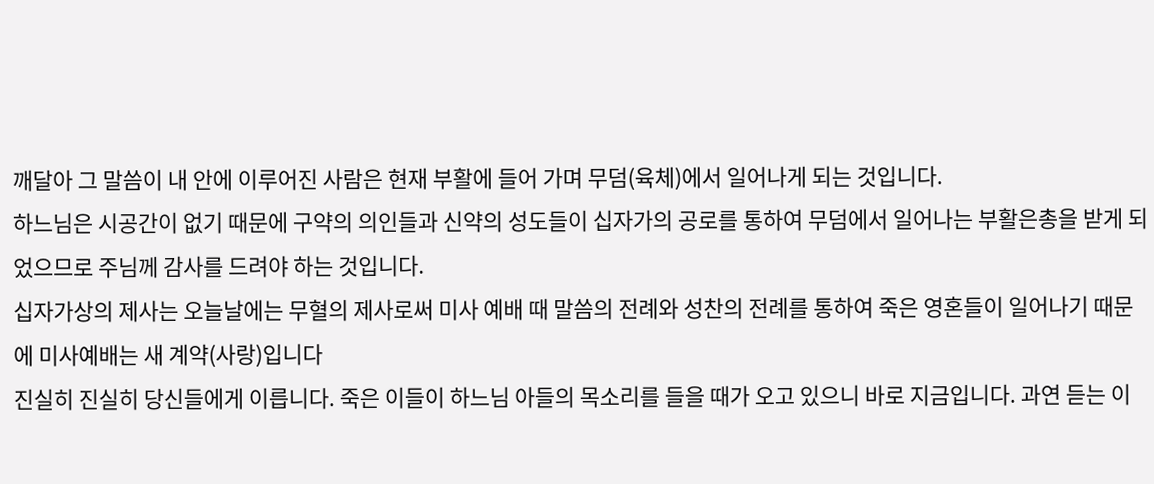깨달아 그 말씀이 내 안에 이루어진 사람은 현재 부활에 들어 가며 무덤(육체)에서 일어나게 되는 것입니다.
하느님은 시공간이 없기 때문에 구약의 의인들과 신약의 성도들이 십자가의 공로를 통하여 무덤에서 일어나는 부활은총을 받게 되었으므로 주님께 감사를 드려야 하는 것입니다.
십자가상의 제사는 오늘날에는 무혈의 제사로써 미사 예배 때 말씀의 전례와 성찬의 전례를 통하여 죽은 영혼들이 일어나기 때문에 미사예배는 새 계약(사랑)입니다
진실히 진실히 당신들에게 이릅니다. 죽은 이들이 하느님 아들의 목소리를 들을 때가 오고 있으니 바로 지금입니다. 과연 듣는 이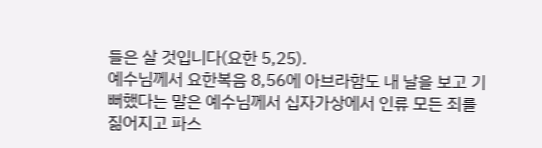들은 살 것입니다(요한 5,25).
예수님께서 요한복음 8,56에 아브라함도 내 날을 보고 기뻐했다는 말은 예수님께서 십자가상에서 인류 모든 죄를 짊어지고 파스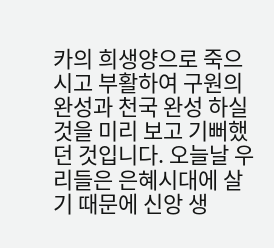카의 희생양으로 죽으시고 부활하여 구원의 완성과 천국 완성 하실 것을 미리 보고 기뻐했던 것입니다. 오늘날 우리들은 은혜시대에 살기 때문에 신앙 생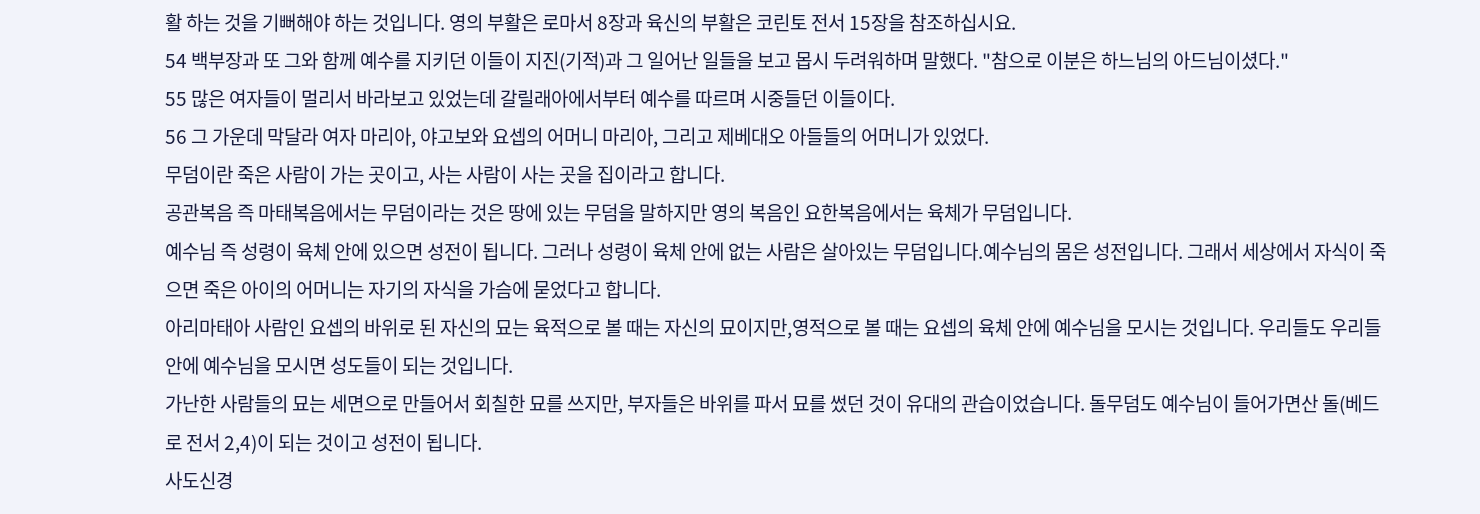활 하는 것을 기뻐해야 하는 것입니다. 영의 부활은 로마서 8장과 육신의 부활은 코린토 전서 15장을 참조하십시요.
54 백부장과 또 그와 함께 예수를 지키던 이들이 지진(기적)과 그 일어난 일들을 보고 몹시 두려워하며 말했다. "참으로 이분은 하느님의 아드님이셨다."
55 많은 여자들이 멀리서 바라보고 있었는데 갈릴래아에서부터 예수를 따르며 시중들던 이들이다.
56 그 가운데 막달라 여자 마리아, 야고보와 요셉의 어머니 마리아, 그리고 제베대오 아들들의 어머니가 있었다.
무덤이란 죽은 사람이 가는 곳이고, 사는 사람이 사는 곳을 집이라고 합니다.
공관복음 즉 마태복음에서는 무덤이라는 것은 땅에 있는 무덤을 말하지만 영의 복음인 요한복음에서는 육체가 무덤입니다.
예수님 즉 성령이 육체 안에 있으면 성전이 됩니다. 그러나 성령이 육체 안에 없는 사람은 살아있는 무덤입니다.예수님의 몸은 성전입니다. 그래서 세상에서 자식이 죽으면 죽은 아이의 어머니는 자기의 자식을 가슴에 묻었다고 합니다.
아리마태아 사람인 요셉의 바위로 된 자신의 묘는 육적으로 볼 때는 자신의 묘이지만,영적으로 볼 때는 요셉의 육체 안에 예수님을 모시는 것입니다. 우리들도 우리들 안에 예수님을 모시면 성도들이 되는 것입니다.
가난한 사람들의 묘는 세면으로 만들어서 회칠한 묘를 쓰지만, 부자들은 바위를 파서 묘를 썼던 것이 유대의 관습이었습니다. 돌무덤도 예수님이 들어가면산 돌(베드로 전서 2,4)이 되는 것이고 성전이 됩니다.
사도신경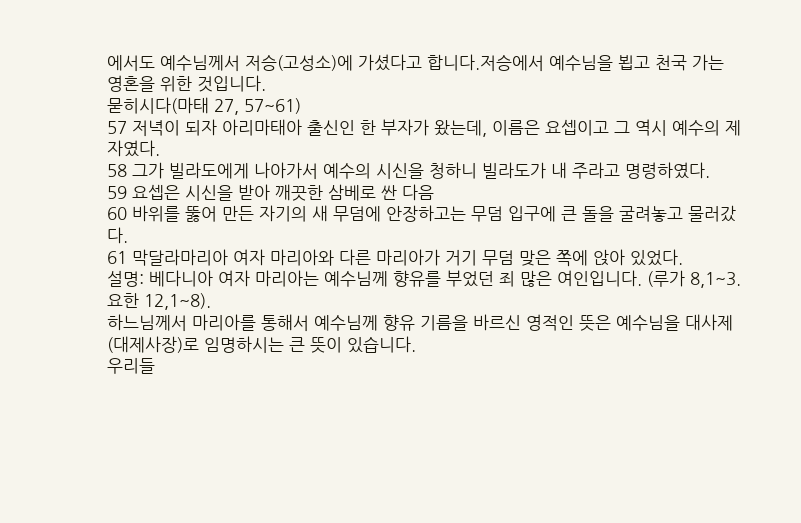에서도 예수님께서 저승(고성소)에 가셨다고 합니다.저승에서 예수님을 뵙고 천국 가는 영혼을 위한 것입니다.
묻히시다(마태 27, 57~61)
57 저녁이 되자 아리마태아 출신인 한 부자가 왔는데, 이름은 요셉이고 그 역시 예수의 제자였다.
58 그가 빌라도에게 나아가서 예수의 시신을 청하니 빌라도가 내 주라고 명령하였다.
59 요셉은 시신을 받아 깨끗한 삼베로 싼 다음
60 바위를 뚫어 만든 자기의 새 무덤에 안장하고는 무덤 입구에 큰 돌을 굴려놓고 물러갔다.
61 막달라마리아 여자 마리아와 다른 마리아가 거기 무덤 맞은 쪽에 앉아 있었다.
설명: 베다니아 여자 마리아는 예수님께 향유를 부었던 죄 많은 여인입니다. (루가 8,1~3. 요한 12,1~8).
하느님께서 마리아를 통해서 예수님께 향유 기름을 바르신 영적인 뜻은 예수님을 대사제(대제사장)로 임명하시는 큰 뜻이 있습니다.
우리들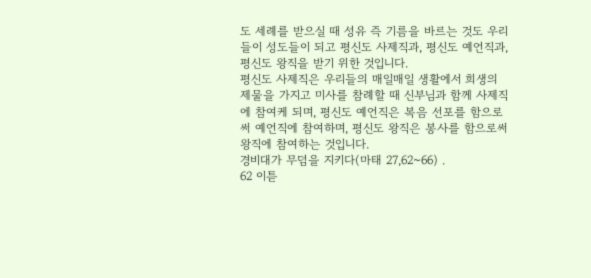도 세례를 받으실 때 성유 즉 기름을 바르는 것도 우리들이 성도들이 되고 평신도 사제직과, 평신도 예언직과, 평신도 왕직을 받기 위한 것입니다.
평신도 사제직은 우리들의 매일매일 생활에서 희생의 제물을 가지고 미사를 참례할 때 신부님과 함께 사제직에 참여케 되며, 평신도 예언직은 복음 선포를 함으로써 예언직에 참여하며, 평신도 왕직은 봉사를 함으로써 왕직에 참여하는 것입니다.
경비대가 무덤을 지키다(마태 27,62~66) .
62 이튿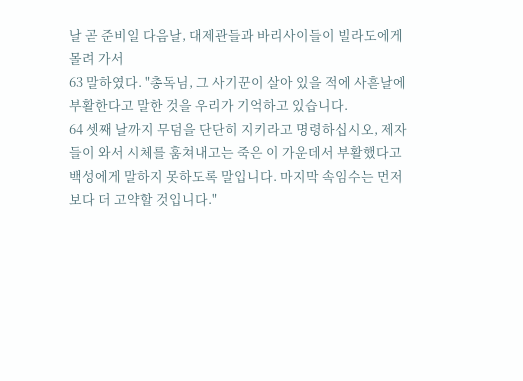날 곧 준비일 다음날, 대제관들과 바리사이들이 빌라도에게 몰려 가서
63 말하였다. "총독님, 그 사기꾼이 살아 있을 적에 사흗날에 부활한다고 말한 것을 우리가 기억하고 있습니다.
64 셋째 날까지 무덤을 단단히 지키라고 명령하십시오, 제자들이 와서 시체를 훔쳐내고는 죽은 이 가운데서 부활했다고 백성에게 말하지 못하도록 말입니다. 마지막 속임수는 먼저보다 더 고약할 것입니다."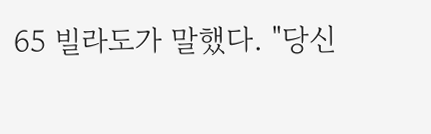65 빌라도가 말했다. "당신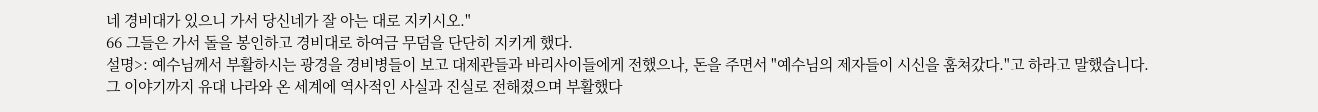네 경비대가 있으니 가서 당신네가 잘 아는 대로 지키시오."
66 그들은 가서 돌을 봉인하고 경비대로 하여금 무덤을 단단히 지키게 했다.
설명>: 예수님께서 부활하시는 광경을 경비병들이 보고 대제관들과 바리사이들에게 전했으나, 돈을 주면서 "예수님의 제자들이 시신을 훔쳐갔다."고 하라고 말했습니다.
그 이야기까지 유대 나라와 온 세계에 역사적인 사실과 진실로 전해졌으며 부활했다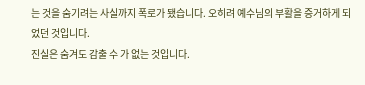는 것을 숨기려는 사실까지 폭로가 됐습니다. 오히려 예수님의 부활을 증거하게 되었던 것입니다.
진실은 숨겨도 감출 수 가 없는 것입니다.